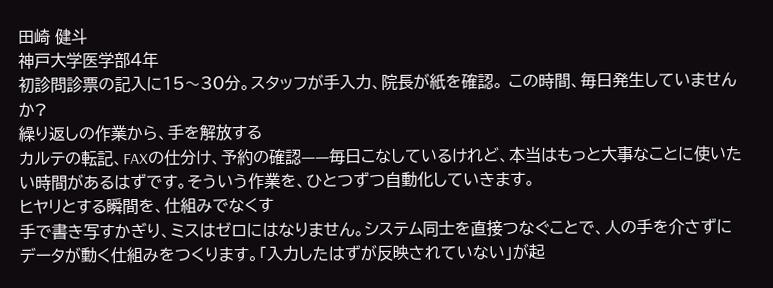田崎 健斗
神戸大学医学部4年
初診問診票の記入に15〜30分。スタッフが手入力、院長が紙を確認。 この時間、毎日発生していませんか?
繰り返しの作業から、手を解放する
カルテの転記、FAXの仕分け、予約の確認——毎日こなしているけれど、本当はもっと大事なことに使いたい時間があるはずです。そういう作業を、ひとつずつ自動化していきます。
ヒヤリとする瞬間を、仕組みでなくす
手で書き写すかぎり、ミスはゼロにはなりません。システム同士を直接つなぐことで、人の手を介さずにデータが動く仕組みをつくります。「入力したはずが反映されていない」が起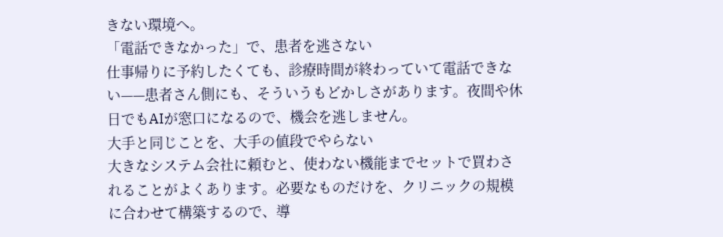きない環境へ。
「電話できなかった」で、患者を逃さない
仕事帰りに予約したくても、診療時間が終わっていて電話できない——患者さん側にも、そういうもどかしさがあります。夜間や休日でもAIが窓口になるので、機会を逃しません。
大手と同じことを、大手の値段でやらない
大きなシステム会社に頼むと、使わない機能までセットで買わされることがよくあります。必要なものだけを、クリニックの規模に合わせて構築するので、導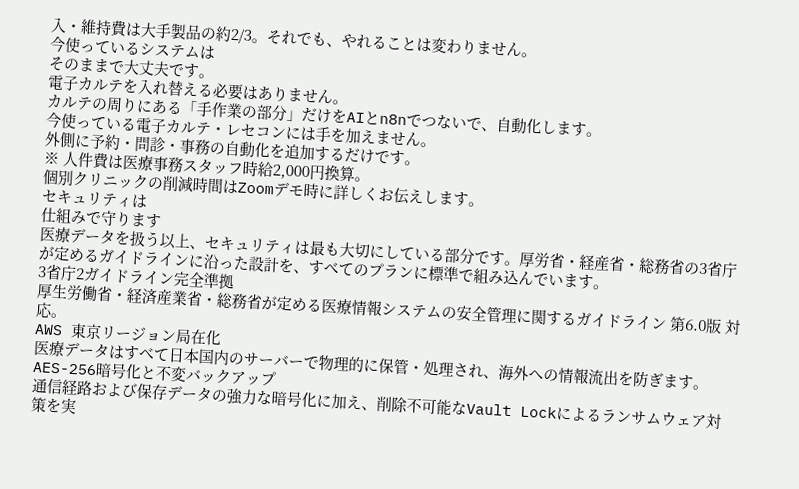入・維持費は大手製品の約2/3。それでも、やれることは変わりません。
今使っているシステムは
そのままで大丈夫です。
電子カルテを入れ替える必要はありません。
カルテの周りにある「手作業の部分」だけをAIとn8nでつないで、自動化します。
今使っている電子カルテ・レセコンには手を加えません。
外側に予約・問診・事務の自動化を追加するだけです。
※ 人件費は医療事務スタッフ時給2,000円換算。
個別クリニックの削減時間はZoomデモ時に詳しくお伝えします。
セキュリティは
仕組みで守ります
医療データを扱う以上、セキュリティは最も大切にしている部分です。厚労省・経産省・総務省の3省庁が定めるガイドラインに沿った設計を、すべてのプランに標準で組み込んでいます。
3省庁2ガイドライン完全準拠
厚生労働省・経済産業省・総務省が定める医療情報システムの安全管理に関するガイドライン 第6.0版 対応。
AWS 東京リージョン局在化
医療データはすべて日本国内のサーバーで物理的に保管・処理され、海外への情報流出を防ぎます。
AES-256暗号化と不変バックアップ
通信経路および保存データの強力な暗号化に加え、削除不可能なVault Lockによるランサムウェア対策を実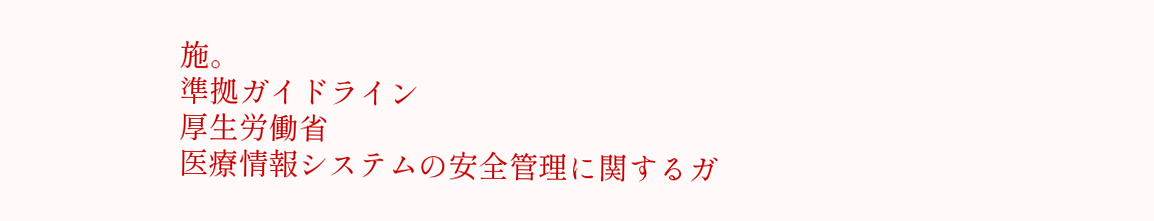施。
準拠ガイドライン
厚生労働省
医療情報システムの安全管理に関するガ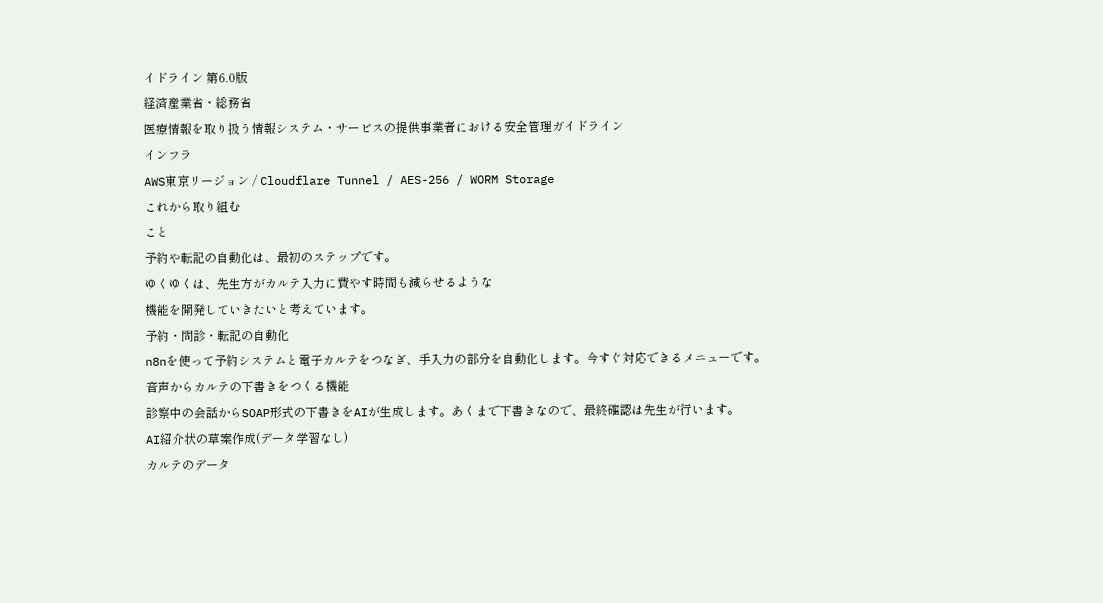イドライン 第6.0版
経済産業省・総務省
医療情報を取り扱う情報システム・サービスの提供事業者における安全管理ガイドライン
インフラ
AWS東京リージョン / Cloudflare Tunnel / AES-256 / WORM Storage
これから取り組む
こと
予約や転記の自動化は、最初のステップです。
ゆくゆくは、先生方がカルテ入力に費やす時間も減らせるような
機能を開発していきたいと考えています。
予約・問診・転記の自動化
n8nを使って予約システムと電子カルテをつなぎ、手入力の部分を自動化します。今すぐ対応できるメニューです。
音声からカルテの下書きをつくる機能
診察中の会話からSOAP形式の下書きをAIが生成します。あくまで下書きなので、最終確認は先生が行います。
AI紹介状の草案作成(データ学習なし)
カルテのデータ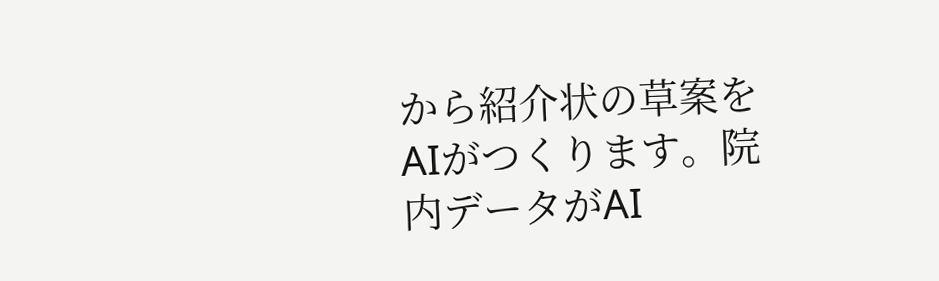から紹介状の草案をAIがつくります。院内データがAI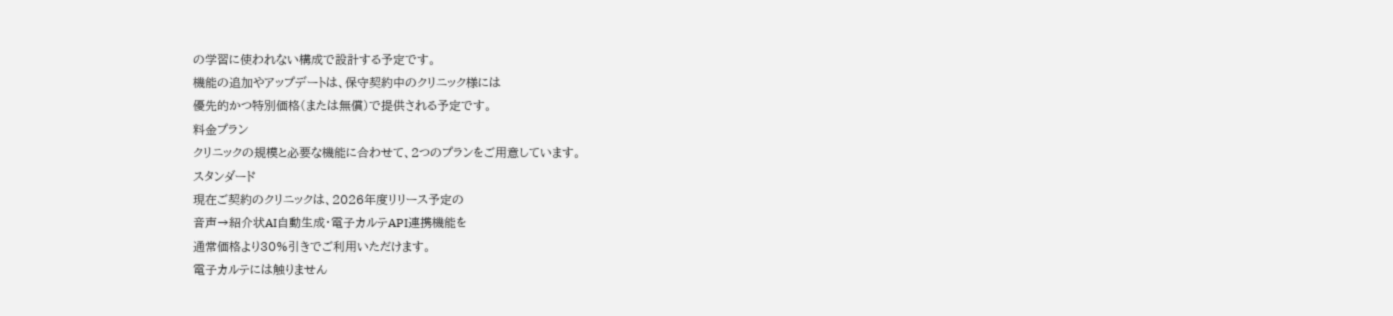の学習に使われない構成で設計する予定です。
機能の追加やアップデートは、保守契約中のクリニック様には
優先的かつ特別価格(または無償)で提供される予定です。
料金プラン
クリニックの規模と必要な機能に合わせて、2つのプランをご用意しています。
スタンダード
現在ご契約のクリニックは、2026年度リリース予定の
音声→紹介状AI自動生成・電子カルテAPI連携機能を
通常価格より30%引きでご利用いただけます。
電子カルテには触りません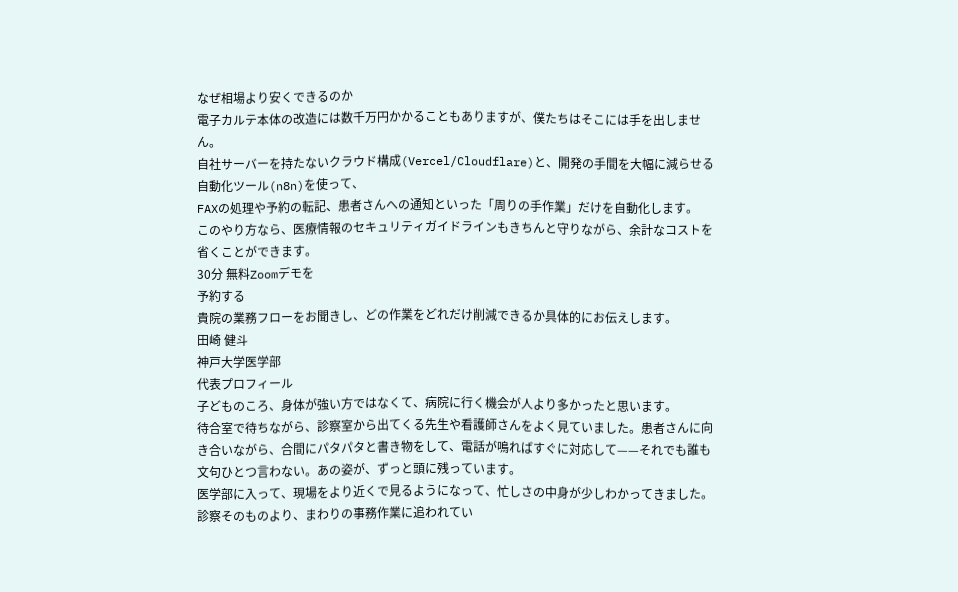なぜ相場より安くできるのか
電子カルテ本体の改造には数千万円かかることもありますが、僕たちはそこには手を出しません。
自社サーバーを持たないクラウド構成(Vercel/Cloudflare)と、開発の手間を大幅に減らせる自動化ツール(n8n)を使って、
FAXの処理や予約の転記、患者さんへの通知といった「周りの手作業」だけを自動化します。
このやり方なら、医療情報のセキュリティガイドラインもきちんと守りながら、余計なコストを省くことができます。
30分 無料Zoomデモを
予約する
貴院の業務フローをお聞きし、どの作業をどれだけ削減できるか具体的にお伝えします。
田崎 健斗
神戸大学医学部
代表プロフィール
子どものころ、身体が強い方ではなくて、病院に行く機会が人より多かったと思います。
待合室で待ちながら、診察室から出てくる先生や看護師さんをよく見ていました。患者さんに向き合いながら、合間にパタパタと書き物をして、電話が鳴ればすぐに対応して——それでも誰も文句ひとつ言わない。あの姿が、ずっと頭に残っています。
医学部に入って、現場をより近くで見るようになって、忙しさの中身が少しわかってきました。診察そのものより、まわりの事務作業に追われてい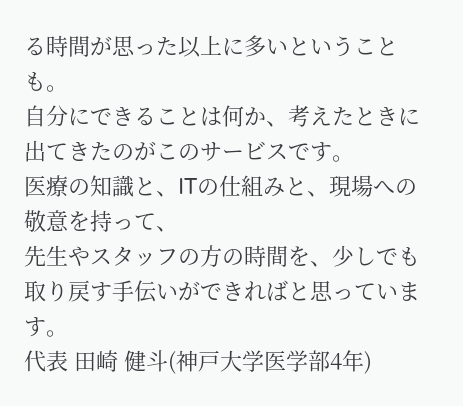る時間が思った以上に多いということも。
自分にできることは何か、考えたときに出てきたのがこのサービスです。
医療の知識と、ITの仕組みと、現場への敬意を持って、
先生やスタッフの方の時間を、少しでも取り戻す手伝いができればと思っています。
代表 田崎 健斗(神戸大学医学部4年)